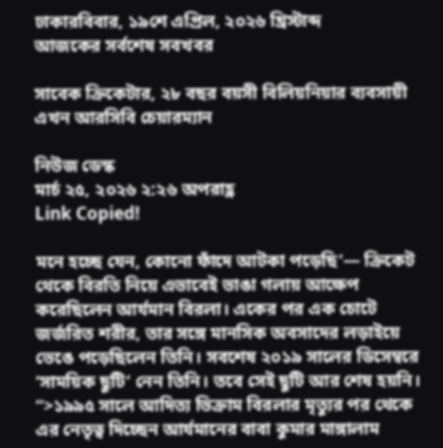ঢাকারবিবার, ১৯শে এপ্রিল, ২০২৬ খ্রিস্টাব্দ
আজকের সর্বশেষ সবখবর

সাবেক ক্রিকেটার, ২৮ বছর বয়সী বিলিয়নিয়ার ব্যবসায়ী এখন আরসিবি চেয়ারম্যান

নিউজ ডেস্ক
মার্চ ২৫, ২০২৬ ২:২৬ অপরাহ্ণ
Link Copied!

মনে হচ্ছে যেন, কোনো ফাঁদে আটকা পড়েছি’— ক্রিকেট থেকে বিরতি নিয়ে এভাবেই ভাঙা গলায় আক্ষেপ করেছিলেন আর্যমান বিরলা। একের পর এক চোটে জর্জরিত শরীর, তার সঙ্গে মানসিক অবসাদের লড়াইয়ে ভেঙে পড়েছিলেন তিনি। সবশেষ ২০১৯ সালের ডিসেম্বরে ‘সাময়িক ছুটি’ নেন তিনি। তবে সেই ছুটি আর শেষ হয়নি।
“>১৯৯৫ সালে আদিত্য ভিক্রাম বিরলার মৃত্যুর পর থেকে এর নেতৃত্ব দিচ্ছেন আর্যমানের বাবা কুমার মাঙ্গালাম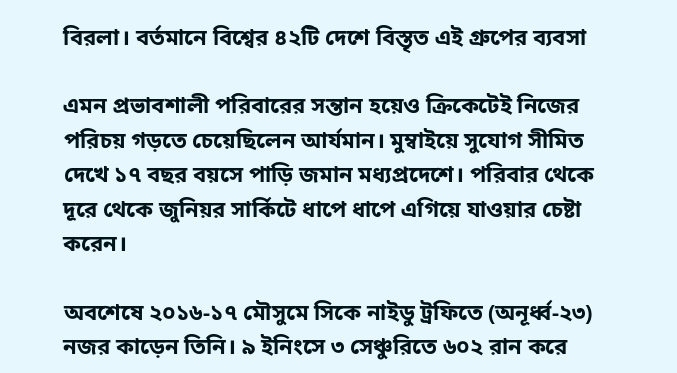বিরলা। বর্তমানে বিশ্বের ৪২টি দেশে বিস্তৃত এই গ্রুপের ব্যবসা

এমন প্রভাবশালী পরিবারের সন্তান হয়েও ক্রিকেটেই নিজের পরিচয় গড়তে চেয়েছিলেন আর্যমান। মুম্বাইয়ে সুযোগ সীমিত দেখে ১৭ বছর বয়সে পাড়ি জমান মধ্যপ্রদেশে। পরিবার থেকে দূরে থেকে জুনিয়র সার্কিটে ধাপে ধাপে এগিয়ে যাওয়ার চেষ্টা করেন।

অবশেষে ২০১৬-১৭ মৌসুমে সিকে নাইডু ট্রফিতে (অনূর্ধ্ব-২৩) নজর কাড়েন তিনি। ৯ ইনিংসে ৩ সেঞ্চুরিতে ৬০২ রান করে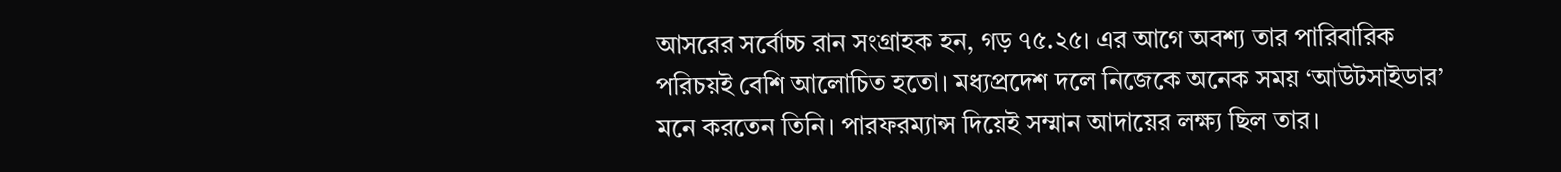আসরের সর্বোচ্চ রান সংগ্রাহক হন, গড় ৭৫.২৫। এর আগে অবশ্য তার পারিবারিক পরিচয়ই বেশি আলোচিত হতো। মধ্যপ্রদেশ দলে নিজেকে অনেক সময় ‘আউটসাইডার’ মনে করতেন তিনি। পারফরম্যান্স দিয়েই সম্মান আদায়ের লক্ষ্য ছিল তার।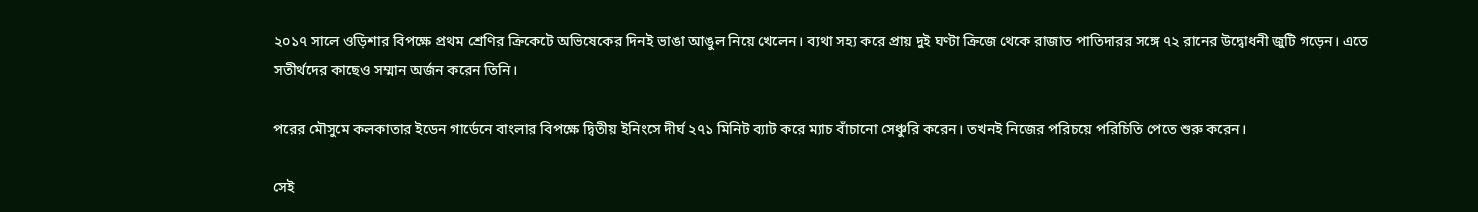২০১৭ সালে ওড়িশার বিপক্ষে প্রথম শ্রেণির ক্রিকেটে অভিষেকের দিনই ভাঙা আঙুল নিয়ে খেলেন। ব্যথা সহ্য করে প্রায় দুই ঘণ্টা ক্রিজে থেকে রাজাত পাতিদারর সঙ্গে ৭২ রানের উদ্বোধনী জুটি গড়েন। এতে সতীর্থদের কাছেও সম্মান অর্জন করেন তিনি।

পরের মৌসুমে কলকাতার ইডেন গার্ডেনে বাংলার বিপক্ষে দ্বিতীয় ইনিংসে দীর্ঘ ২৭১ মিনিট ব্যাট করে ম্যাচ বাঁচানো সেঞ্চুরি করেন। তখনই নিজের পরিচয়ে পরিচিতি পেতে শুরু করেন।

সেই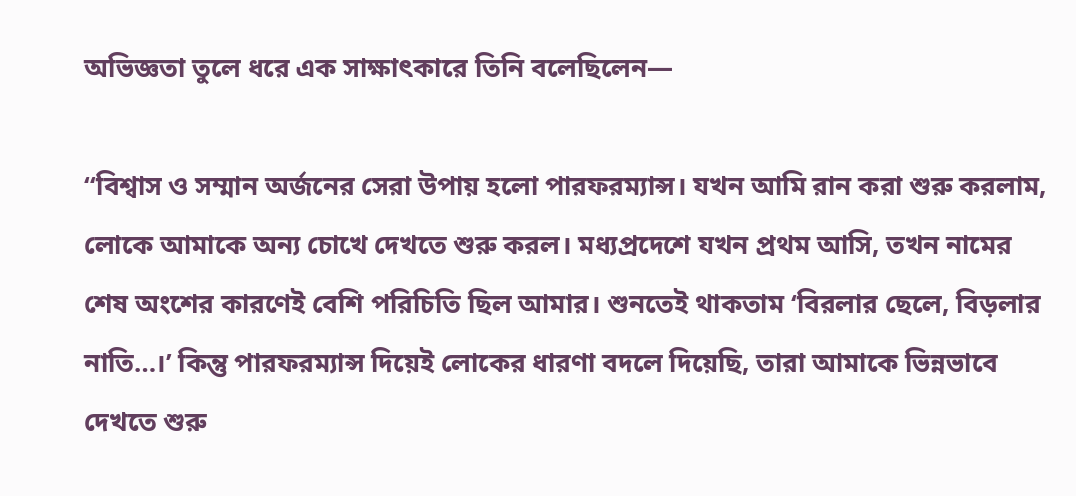অভিজ্ঞতা তুলে ধরে এক সাক্ষাৎকারে তিনি বলেছিলেন—

“বিশ্বাস ও সম্মান অর্জনের সেরা উপায় হলো পারফরম্যান্স। যখন আমি রান করা শুরু করলাম, লোকে আমাকে অন্য চোখে দেখতে শুরু করল। মধ্যপ্রদেশে যখন প্রথম আসি, তখন নামের শেষ অংশের কারণেই বেশি পরিচিতি ছিল আমার। শুনতেই থাকতাম ‘বিরলার ছেলে, বিড়লার নাতি…।’ কিন্তু পারফরম্যান্স দিয়েই লোকের ধারণা বদলে দিয়েছি, তারা আমাকে ভিন্নভাবে দেখতে শুরু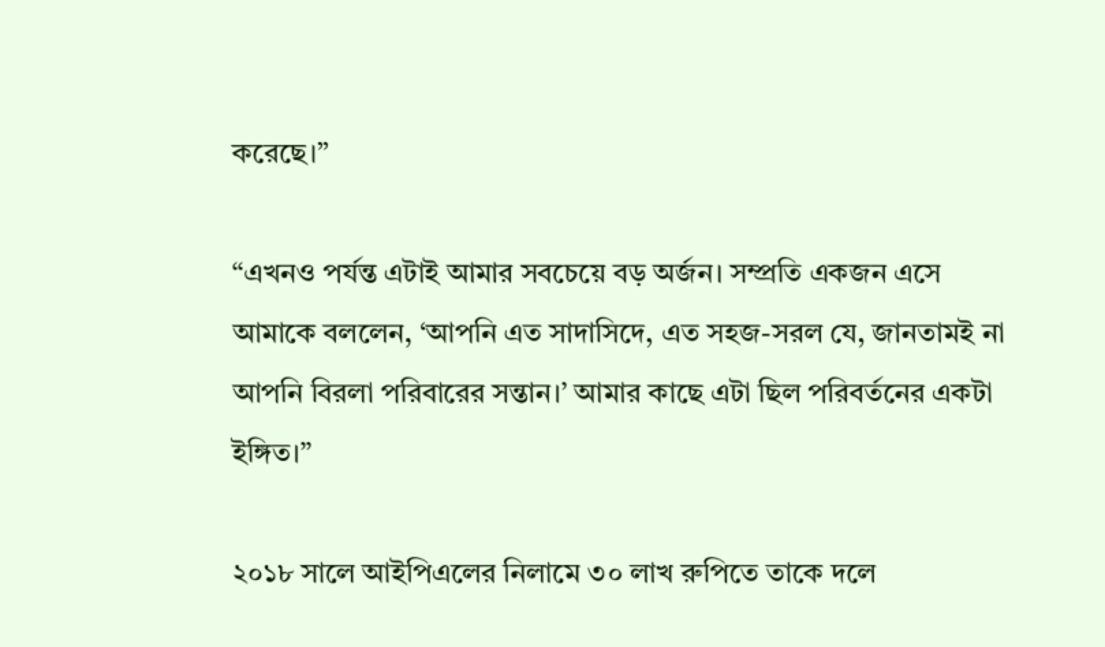করেছে।”

“এখনও পর্যন্ত এটাই আমার সবচেয়ে বড় অর্জন। সম্প্রতি একজন এসে আমাকে বললেন, ‘আপনি এত সাদাসিদে, এত সহজ-সরল যে, জানতামই না আপনি বিরলা পরিবারের সন্তান।’ আমার কাছে এটা ছিল পরিবর্তনের একটা ইঙ্গিত।”

২০১৮ সালে আইপিএলের নিলামে ৩০ লাখ রুপিতে তাকে দলে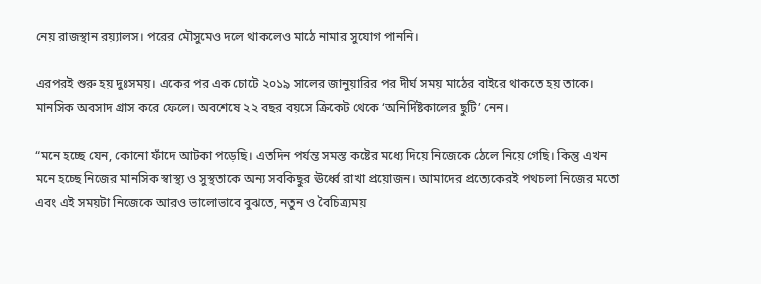নেয় রাজস্থান রয়্যালস। পরের মৌসুমেও দলে থাকলেও মাঠে নামার সুযোগ পাননি।

এরপরই শুরু হয় দুঃসময়। একের পর এক চোটে ২০১৯ সালের জানুয়ারির পর দীর্ঘ সময় মাঠের বাইরে থাকতে হয় তাকে। মানসিক অবসাদ গ্রাস করে ফেলে। অবশেষে ২২ বছর বয়সে ক্রিকেট থেকে ‘অনির্দিষ্টকালের ছুটি’ নেন।

“মনে হচ্ছে যেন, কোনো ফাঁদে আটকা পড়েছি। এতদিন পর্যন্ত সমস্ত কষ্টের মধ্যে দিয়ে নিজেকে ঠেলে নিয়ে গেছি। কিন্তু এখন মনে হচ্ছে নিজের মানসিক স্বাস্থ্য ও সুস্থতাকে অন্য সবকিছুর ঊর্ধ্বে রাখা প্রয়োজন। আমাদের প্রত্যেকেরই পথচলা নিজের মতো এবং এই সময়টা নিজেকে আরও ভালোভাবে বুঝতে, নতুন ও বৈচিত্র্যময়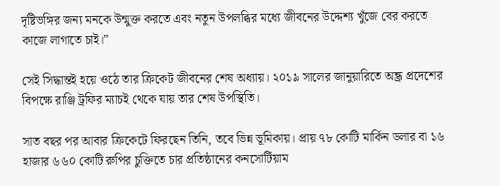দৃষ্টিভঙ্গির জন্য মনকে উন্মুক্ত করতে এবং নতুন উপলব্ধির মধ্যে জীবনের উদ্দেশ্য খুঁজে বের করতে কাজে লাগাতে চাই।”

সেই সিদ্ধান্তই হয়ে ওঠে তার ক্রিকেট জীবনের শেষ অধ্যায়। ২০১৯ সালের জানুয়ারিতে অন্ধ্র প্রদেশের বিপক্ষে রাঞ্জি ট্রফির ম্যাচই থেকে যায় তার শেষ উপস্থিতি।

সাত বছর পর আবার ক্রিকেটে ফিরছেন তিনি, তবে ভিন্ন ভূমিকায়। প্রায় ৭৮ কোটি মার্কিন ডলার বা ১৬ হাজার ৬৬০ কোটি রুপির চুক্তিতে চার প্রতিষ্ঠানের কনসোর্টিয়াম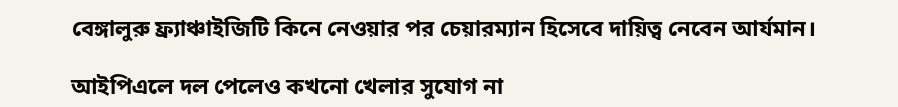বেঙ্গালুরু ফ্র্যাঞ্চাইজিটি কিনে নেওয়ার পর চেয়ারম্যান হিসেবে দায়িত্ব নেবেন আর্যমান।

আইপিএলে দল পেলেও কখনো খেলার সুযোগ না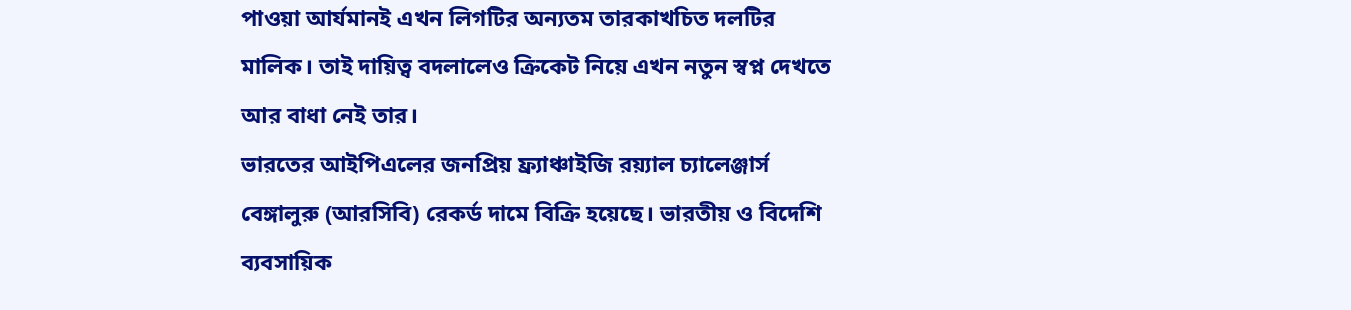পাওয়া আর্যমানই এখন লিগটির অন্যতম তারকাখচিত দলটির মালিক। তাই দায়িত্ব বদলালেও ক্রিকেট নিয়ে এখন নতুন স্বপ্ন দেখতে আর বাধা নেই তার।
ভারতের আইপিএলের জনপ্রিয় ফ্র্যাঞ্চাইজি রয়্যাল চ্যালেঞ্জার্স বেঙ্গালুরু (আরসিবি) রেকর্ড দামে বিক্রি হয়েছে। ভারতীয় ও বিদেশি ব্যবসায়িক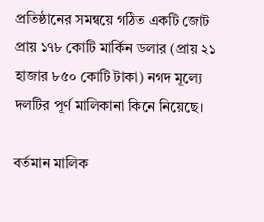প্রতিষ্ঠানের সমন্বয়ে গঠিত একটি জোট প্রায় ১৭৮ কোটি মার্কিন ডলার (প্রায় ২১ হাজার ৮৫০ কোটি টাকা) নগদ মূল্যে দলটির পূর্ণ মালিকানা কিনে নিয়েছে।

বর্তমান মালিক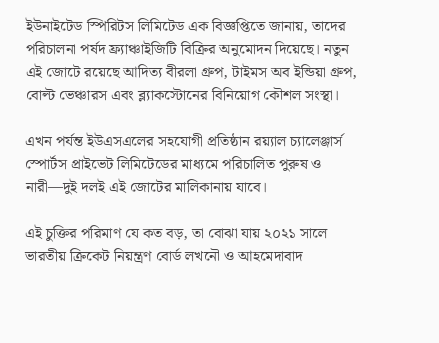ইউনাইটেড স্পিরিটস লিমিটেড এক বিজ্ঞপ্তিতে জানায়, তাদের পরিচালনা পর্ষদ ফ্র্যাঞ্চাইজিটি বিক্রির অনুমোদন দিয়েছে। নতুন এই জোটে রয়েছে আদিত্য বীরলা গ্রুপ, টাইমস অব ইন্ডিয়া গ্রুপ, বোল্ট ভেঞ্চারস এবং ব্ল্যাকস্টোনের বিনিয়োগ কৌশল সংস্থা।

এখন পর্যন্ত ইউএসএলের সহযোগী প্রতিষ্ঠান রয়্যাল চ্যালেঞ্জার্স স্পোর্টস প্রাইভেট লিমিটেডের মাধ্যমে পরিচালিত পুরুষ ও নারী—দুই দলই এই জোটের মালিকানায় যাবে।

এই চুক্তির পরিমাণ যে কত বড়, তা বোঝা যায় ২০২১ সালে ভারতীয় ক্রিকেট নিয়ন্ত্রণ বোর্ড লখনৌ ও আহমেদাবাদ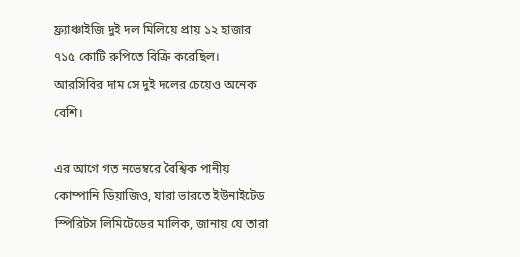ফ্র্যাঞ্চাইজি দুই দল মিলিয়ে প্রায় ১২ হাজার ৭১৫ কোটি রুপিতে বিক্রি করেছিল। আরসিবির দাম সে দুই দলের চেয়েও অনেক বেশি।

এর আগে গত নভেম্বরে বৈশ্বিক পানীয় কোম্পানি ডিয়াজিও, যারা ভারতে ইউনাইটেড স্পিরিটস লিমিটেডের মালিক, জানায় যে তারা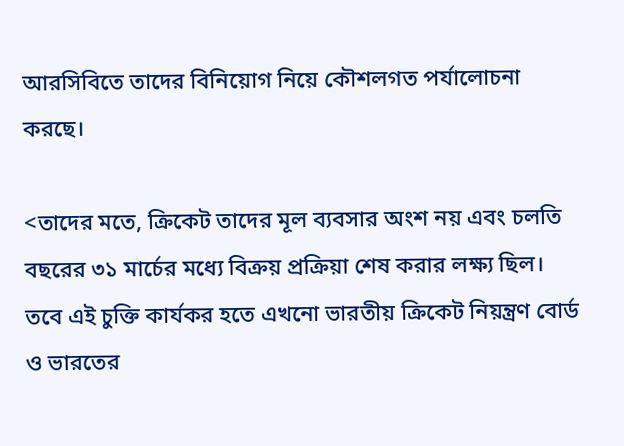আরসিবিতে তাদের বিনিয়োগ নিয়ে কৌশলগত পর্যালোচনা করছে।

<তাদের মতে, ক্রিকেট তাদের মূল ব্যবসার অংশ নয় এবং চলতি বছরের ৩১ মার্চের মধ্যে বিক্রয় প্রক্রিয়া শেষ করার লক্ষ্য ছিল।  তবে এই চুক্তি কার্যকর হতে এখনো ভারতীয় ক্রিকেট নিয়ন্ত্রণ বোর্ড ও ভারতের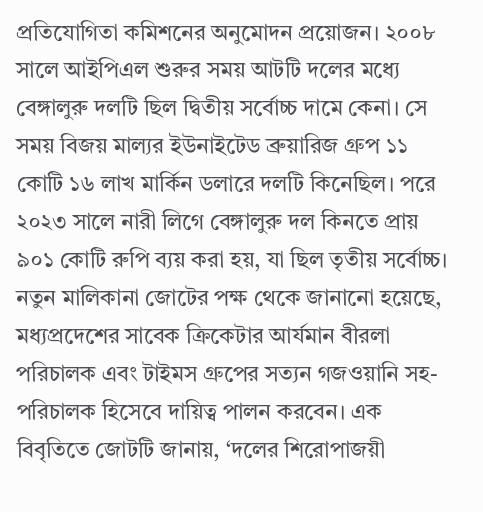প্রতিযোগিতা কমিশনের অনুমোদন প্রয়োজন। ২০০৮ সালে আইপিএল শুরুর সময় আটটি দলের মধ্যে বেঙ্গালুরু দলটি ছিল দ্বিতীয় সর্বোচ্চ দামে কেনা। সে সময় বিজয় মাল্যর ইউনাইটেড ব্রুয়ারিজ গ্রুপ ১১ কোটি ১৬ লাখ মার্কিন ডলারে দলটি কিনেছিল। পরে ২০২৩ সালে নারী লিগে বেঙ্গালুরু দল কিনতে প্রায় ৯০১ কোটি রুপি ব্যয় করা হয়, যা ছিল তৃতীয় সর্বোচ্চ।  নতুন মালিকানা জোটের পক্ষ থেকে জানানো হয়েছে, মধ্যপ্রদেশের সাবেক ক্রিকেটার আর্যমান বীরলা পরিচালক এবং টাইমস গ্রুপের সত্যন গজওয়ানি সহ- পরিচালক হিসেবে দায়িত্ব পালন করবেন। এক বিবৃতিতে জোটটি জানায়, ‘দলের শিরোপাজয়ী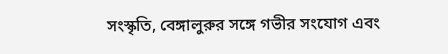সংস্কৃতি, বেঙ্গালুরুর সঙ্গে গভীর সংযোগ এবং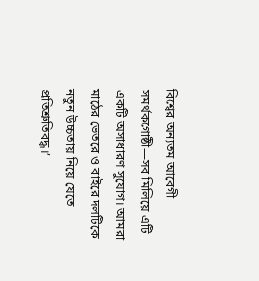বিশ্বের অন্যতম আবেগী সমর্থকগোষ্ঠী—সব মিলিয়ে এটি একটি অসাধারণ সুযোগ। আমরা মাঠের ভেতরে ও বাইরে দলটিকে নতুন উচ্চতায় নিয়ে যেতে প্রতিশ্রুতিবদ্ধ।’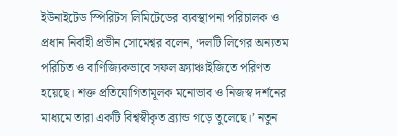ইউনাইটেড স্পিরিটস লিমিটেডের ব্যবস্থাপনা পরিচালক ও প্রধান নির্বাহী প্রভীন সোমেশ্বর বলেন, ‘দলটি লিগের অন্যতম পরিচিত ও বাণিজ্যিকভাবে সফল ফ্র্যাঞ্চাইজিতে পরিণত হয়েছে। শক্ত প্রতিযোগিতামূলক মনোভাব ও নিজস্ব দর্শনের মাধ্যমে তারা একটি বিশ্বস্বীকৃত ব্র্যান্ড গড়ে তুলেছে।’ নতুন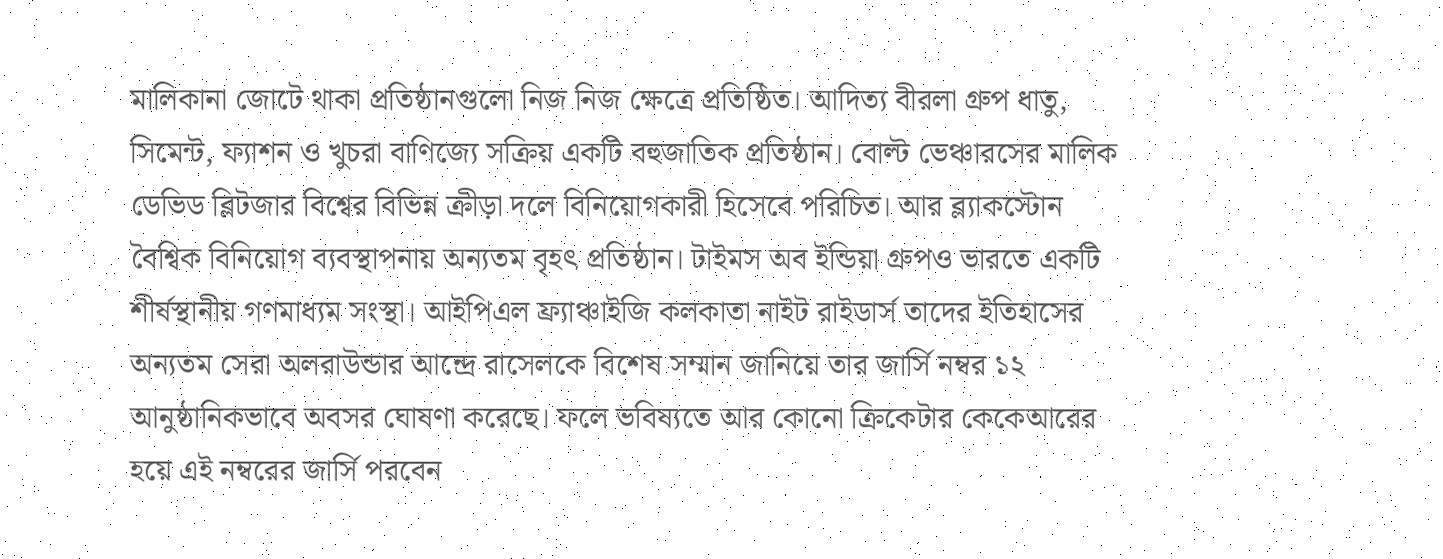মালিকানা জোটে থাকা প্রতিষ্ঠানগুলো নিজ নিজ ক্ষেত্রে প্রতিষ্ঠিত। আদিত্য বীরলা গ্রুপ ধাতু, সিমেন্ট, ফ্যাশন ও খুচরা বাণিজ্যে সক্রিয় একটি বহুজাতিক প্রতিষ্ঠান। বোল্ট ভেঞ্চারসের মালিক ডেভিড ব্লিটজার বিশ্বের বিভিন্ন ক্রীড়া দলে বিনিয়োগকারী হিসেবে পরিচিত। আর ব্ল্যাকস্টোন বৈশ্বিক বিনিয়োগ ব্যবস্থাপনায় অন্যতম বৃহৎ প্রতিষ্ঠান। টাইমস অব ইন্ডিয়া গ্রুপও ভারতে একটি শীর্ষস্থানীয় গণমাধ্যম সংস্থা। আইপিএল ফ্র্যাঞ্চাইজি কলকাতা নাইট রাইডার্স তাদের ইতিহাসের অন্যতম সেরা অলরাউন্ডার আন্দ্রে রাসেলকে বিশেষ সম্মান জানিয়ে তার জার্সি নম্বর ১২ আনুষ্ঠানিকভাবে অবসর ঘোষণা করেছে। ফলে ভবিষ্যতে আর কোনো ক্রিকেটার কেকেআরের হয়ে এই নম্বরের জার্সি পরবেন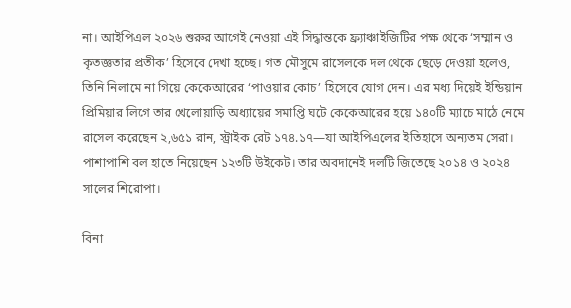না। আইপিএল ২০২৬ শুরুর আগেই নেওয়া এই সিদ্ধান্তকে ফ্র্যাঞ্চাইজিটির পক্ষ থেকে ‘সম্মান ও কৃতজ্ঞতার প্রতীক’ হিসেবে দেখা হচ্ছে। গত মৌসুমে রাসেলকে দল থেকে ছেড়ে দেওয়া হলেও, তিনি নিলামে না গিয়ে কেকেআরের ‘পাওয়ার কোচ’ হিসেবে যোগ দেন। এর মধ্য দিয়েই ইন্ডিয়ান প্রিমিয়ার লিগে তার খেলোয়াড়ি অধ্যায়ের সমাপ্তি ঘটে কেকেআরের হয়ে ১৪০টি ম্যাচে মাঠে নেমে রাসেল করেছেন ২,৬৫১ রান, স্ট্রাইক রেট ১৭৪.১৭—যা আইপিএলের ইতিহাসে অন্যতম সেরা। পাশাপাশি বল হাতে নিয়েছেন ১২৩টি উইকেট। তার অবদানেই দলটি জিতেছে ২০১৪ ও ২০২৪ সালের শিরোপা।

বিনা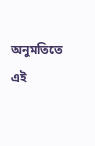অনুমতিতে এই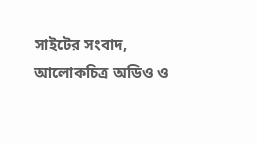সাইটের সংবাদ, আলোকচিত্র অডিও ও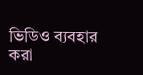ভিডিও ব্যবহার করা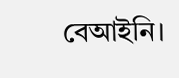বেআইনি।